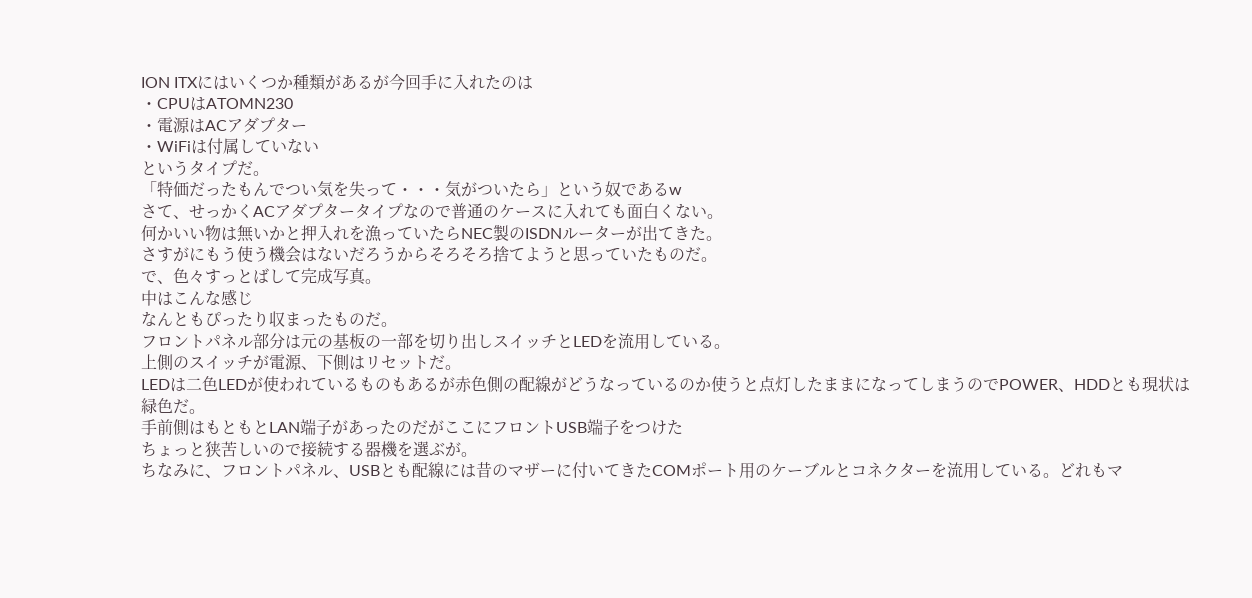ION ITXにはいくつか種類があるが今回手に入れたのは
・CPUはATOMN230
・電源はACアダプター
・WiFiは付属していない
というタイプだ。
「特価だったもんでつい気を失って・・・気がついたら」という奴であるw
さて、せっかくACアダプタータイプなので普通のケースに入れても面白くない。
何かいい物は無いかと押入れを漁っていたらNEC製のISDNルーターが出てきた。
さすがにもう使う機会はないだろうからそろそろ捨てようと思っていたものだ。
で、色々すっとばして完成写真。
中はこんな感じ
なんともぴったり収まったものだ。
フロントパネル部分は元の基板の一部を切り出しスイッチとLEDを流用している。
上側のスイッチが電源、下側はリセットだ。
LEDは二色LEDが使われているものもあるが赤色側の配線がどうなっているのか使うと点灯したままになってしまうのでPOWER、HDDとも現状は緑色だ。
手前側はもともとLAN端子があったのだがここにフロントUSB端子をつけた
ちょっと狭苦しいので接続する器機を選ぶが。
ちなみに、フロントパネル、USBとも配線には昔のマザーに付いてきたCOMポート用のケーブルとコネクターを流用している。どれもマ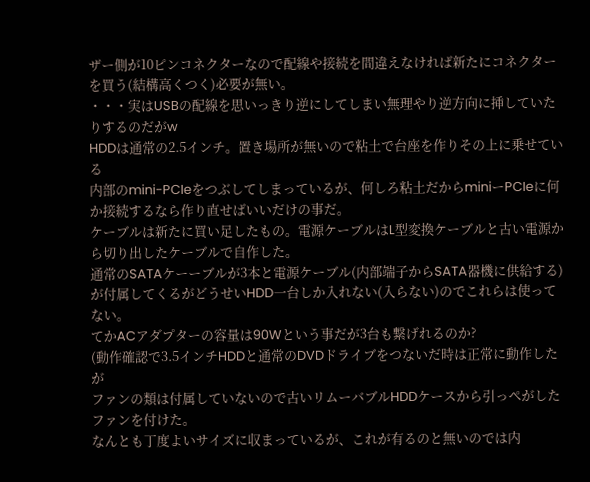ザー側が10ピンコネクターなので配線や接続を間違えなければ新たにコネクターを買う(結構高くつく)必要が無い。
・・・実はUSBの配線を思いっきり逆にしてしまい無理やり逆方向に挿していたりするのだがw
HDDは通常の2.5インチ。置き場所が無いので粘土で台座を作りその上に乗せている
内部のmini-PCIeをつぶしてしまっているが、何しろ粘土だからminiーPCIeに何か接続するなら作り直せばいいだけの事だ。
ケーブルは新たに買い足したもの。電源ケーブルはL型変換ケーブルと古い電源から切り出したケーブルで自作した。
通常のSATAケーーブルが3本と電源ケーブル(内部端子からSATA器機に供給する)が付属してくるがどうせいHDD一台しか入れない(入らない)のでこれらは使ってない。
てかACアダプターの容量は90Wという事だが3台も繋げれるのか?
(動作確認で3.5インチHDDと通常のDVDドライブをつないだ時は正常に動作したが
ファンの類は付属していないので古いリムーバブルHDDケースから引っぺがしたファンを付けた。
なんとも丁度よいサイズに収まっているが、これが有るのと無いのでは内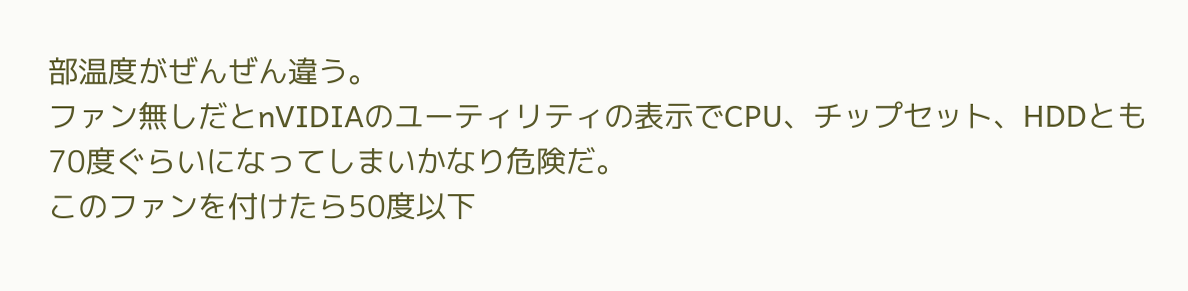部温度がぜんぜん違う。
ファン無しだとnVIDIAのユーティリティの表示でCPU、チップセット、HDDとも70度ぐらいになってしまいかなり危険だ。
このファンを付けたら50度以下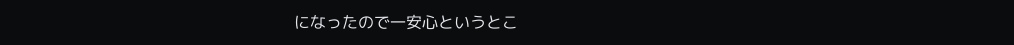になったので一安心というとこ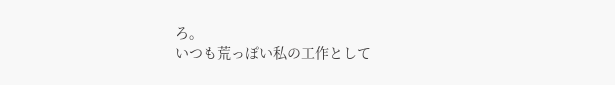ろ。
いつも荒っぽい私の工作として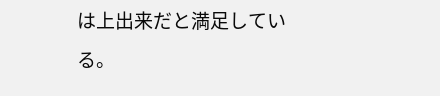は上出来だと満足している。